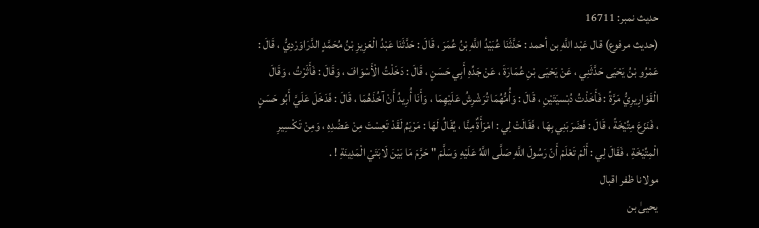حدیث نمبر: 16711
(حديث مرفوع) قال عَبْد اللَّهِ بن أحمد : حَدَّثَنَا عُبَيْدُ اللَّهِ بْنُ عُمَرَ ، قَالَ : حَدَّثَنَا عَبْدُ الْعَزِيزِ بْنُ مُحَمَّدٍ الدَّرَاوَرْدِيُّ ، قَالَ : عَمْرُو بْنُ يَحْيَى حَدَّثَنِي ، عَنْ يَحْيَى بْنِ عُمَارَةَ ، عَنْ جَدِّهِ أَبِي حَسَنٍ ، قَالَ : دَخَلْتُ الْأَسْوَافَ ، وَقَالَ : فَأَثَرْتُ ، وَقَالَ الْقَوَارِيرِيُّ مَرَّةً : فَأَخَذْتُ دُبْسيَتَيْنِ ، قَالَ : وَأُمُّهُمَا تُرَشْرِشُ عَلَيْهِمَا ، وَأَنَا أُرِيدُ أَنْ آخُذَهُمَا ، قَالَ : فَدَخَلَ عَلَيَّ أَبُو حَسَنٍ ، فَنَزَعَ مِتِّيْخَةً ، قَالَ : فَضَرَبَنِي بِهَا ، فَقَالَتْ لِي : امْرَأَةٌ مِنَّا ، يُقَالُ لَهَا : مَرْيَمُ لَقَدْ تَعِسْتَ مِنْ عَضُدِهِ ، وَمِنْ تَكْسِيرِ الْمِتِّيْخَةِ ، فَقَالَ لِي : أَلَمْ تَعْلَمْ أَنّ رَسُولَ اللَّهِ صَلَّى اللَّهُ عَلَيْهِ وَسَلَّمَ " حَرَّمَ مَا بَيْنَ لَابَتَيْ الْمَدِينَةِ ! .
مولانا ظفر اقبال
یحییٰ بن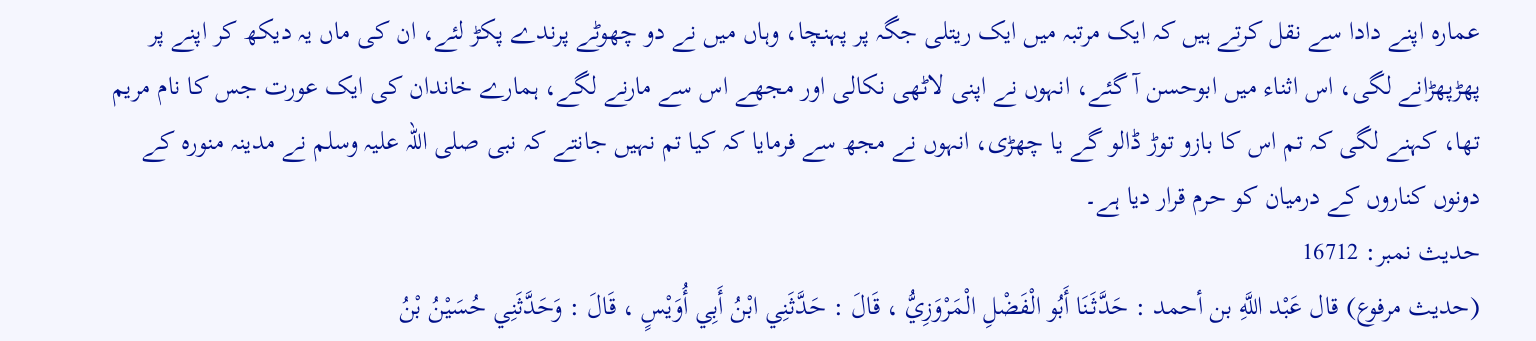عمارہ اپنے دادا سے نقل کرتے ہیں کہ ایک مرتبہ میں ایک ریتلی جگہ پر پہنچا، وہاں میں نے دو چھوٹے پرندے پکڑ لئے، ان کی ماں یہ دیکھ کر اپنے پر پھڑپھڑانے لگی، اس اثناء میں ابوحسن آ گئے، انہوں نے اپنی لاٹھی نکالی اور مجھے اس سے مارنے لگے، ہمارے خاندان کی ایک عورت جس کا نام مریم تھا، کہنے لگی کہ تم اس کا بازو توڑ ڈالو گے یا چھڑی، انہوں نے مجھ سے فرمایا کہ کیا تم نہیں جانتے کہ نبی صلی اللہ علیہ وسلم نے مدینہ منورہ کے دونوں کناروں کے درمیان کو حرم قرار دیا ہے۔
حدیث نمبر: 16712
(حديث مرفوع) قال عَبْد اللَّهِ بن أحمد : حَدَّثَنَا أَبُو الْفَضْلِ الْمَرْوَزِيُّ ، قَالَ : حَدَّثَنِي ابْنُ أَبِي أُوَيْسٍ ، قَالَ : وَحَدَّثَنِي حُسَيْنُ بْنُ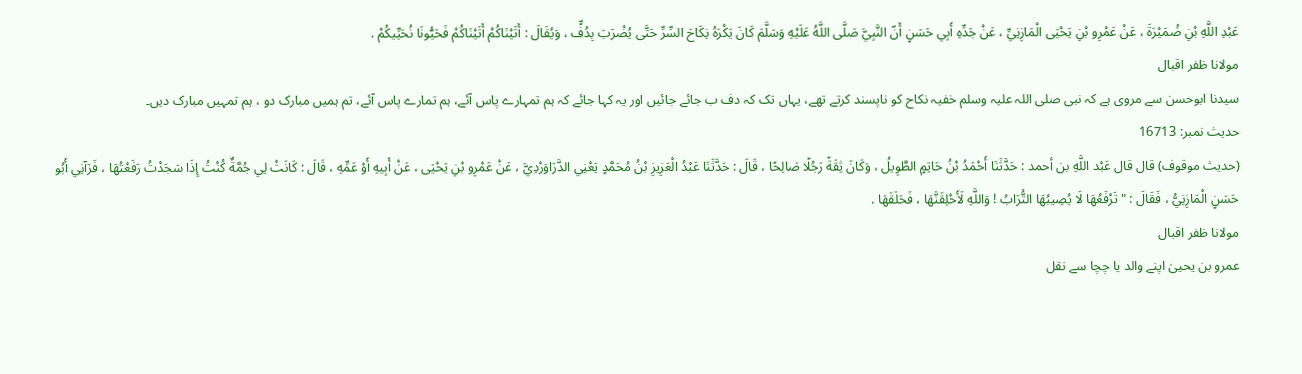عَبْدِ اللَّهِ بْنِ ضُمَيْرَةَ ، عَنْ عَمْرِو بْنِ يَحْيَى الْمَازِنِيِّ ، عَنْ جَدِّهِ أَبِي حَسَنٍ أَنّ النَّبِيَّ صَلَّى اللَّهُ عَلَيْهِ وَسَلَّمَ كَانَ يَكْرَهُ نِكَاحَ السِّرِّ حَتَّى يُضْرَبَ بِدُفٍّ ، وَيُقَالَ : أَتَيْنَاكُمْ أَتَيْنَاكُمْ فَحَيُّونَا نُحَيِّيكُمْ .
مولانا ظفر اقبال
سیدنا ابوحسن سے مروی ہے کہ نبی صلی اللہ علیہ وسلم خفیہ نکاح کو ناپسند کرتے تھے، یہاں تک کہ دف ب جائے جائیں اور یہ کہا جائے کہ ہم تمہارے پاس آئے، ہم تمارے پاس آئے، تم ہمیں مبارک دو ، ہم تمہیں مبارک دیں۔
حدیث نمبر: 16713
(حديث موقوف) قال قال عَبْد اللَّهِ بن أحمد : حَدَّثَنَا أَحْمَدُ بْنُ حَاتِمٍ الطَّوِيلُ ، وَكَانَ ثِقَةً رَجُلًا صَالِحًا ، قَالَ : حَدَّثَنَا عَبْدُ الْعَزِيزِ بْنُ مُحَمَّدٍ يَعْنِي الدَّرَاوَرْدِيَّ ، عَنْ عَمْرِو بْنِ يَحْيَى ، عَنْ أَبِيهِ أَوْ عَمِّهِ ، قَالَ : كَانَتْ لِي جُمَّةٌ كُنْتُ إِذَا سَجَدْتُ رَفَعْتُهَا ، فَرَآنِي أَبُو حَسَنٍ الْمَازِنِيُّ ، فَقَالَ : " تَرْفَعُهَا لَا يُصِيبُهَا التُّرَابُ ! وَاللَّهِ لَأَحْلِقَنَّهَا ، فَحَلَقَهَا .
مولانا ظفر اقبال
عمرو بن یحییٰ اپنے والد یا چچا سے نقل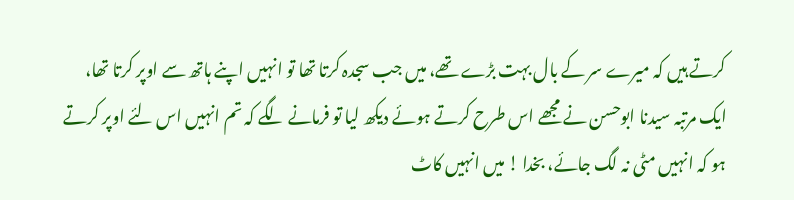کرتے ہیں کہ میرے سر کے بال بہت بڑے تھے، میں جب سجدہ کرتا تھا تو انہیں اپنے ہاتھ سے اوپر کرتا تھا، ایک مرتبہ سیدنا ابوحسن نے مجھے اس طرح کرتے ہوئے دیکھ لیا تو فرمانے لگے کہ تم انہیں اس لئے اوپر کرتے ہو کہ انہیں مٹی نہ لگ جائے، بخدا ! میں انہیں کاٹ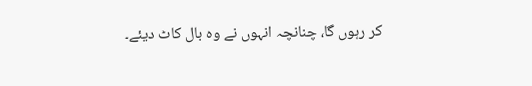کر رہوں گا، چنانچہ انہوں نے وہ بال کاٹ دیئے۔